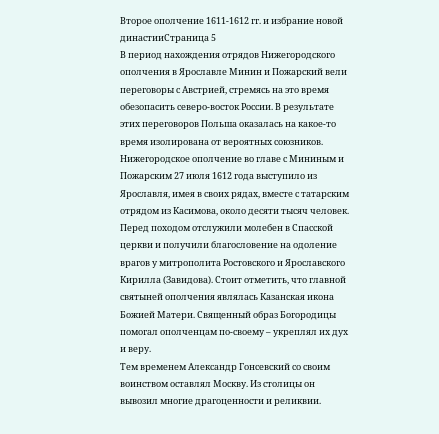Второе ополчение 1611-1612 гг. и избрание новой династииСтраница 5
В период нахождения отрядов Нижегородского ополчения в Ярославле Минин и Пожарский вели переговоры с Австрией, стремясь на это время обезопасить северо-восток России. В результате этих переговоров Польша оказалась на какое-то время изолирована от вероятных союзников.
Нижегородское ополчение во главе с Мининым и Пожарским 27 июля 1612 года выступило из Ярославля, имея в своих рядах, вместе с татарским отрядом из Касимова, около десяти тысяч человек. Перед походом отслужили молебен в Спасской церкви и получили благословение на одоление врагов у митрополита Ростовского и Ярославского Кирилла (Завидова). Стоит отметить, что главной святыней ополчения являлась Казанская икона Божией Матери. Священный образ Богородицы помогал ополченцам по-своему – укреплял их дух и веру.
Тем временем Александр Гонсевский со своим воинством оставлял Москву. Из столицы он вывозил многие драгоценности и реликвии.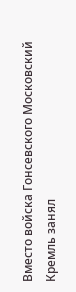Вместо войска Гонсевского Московский Кремль занял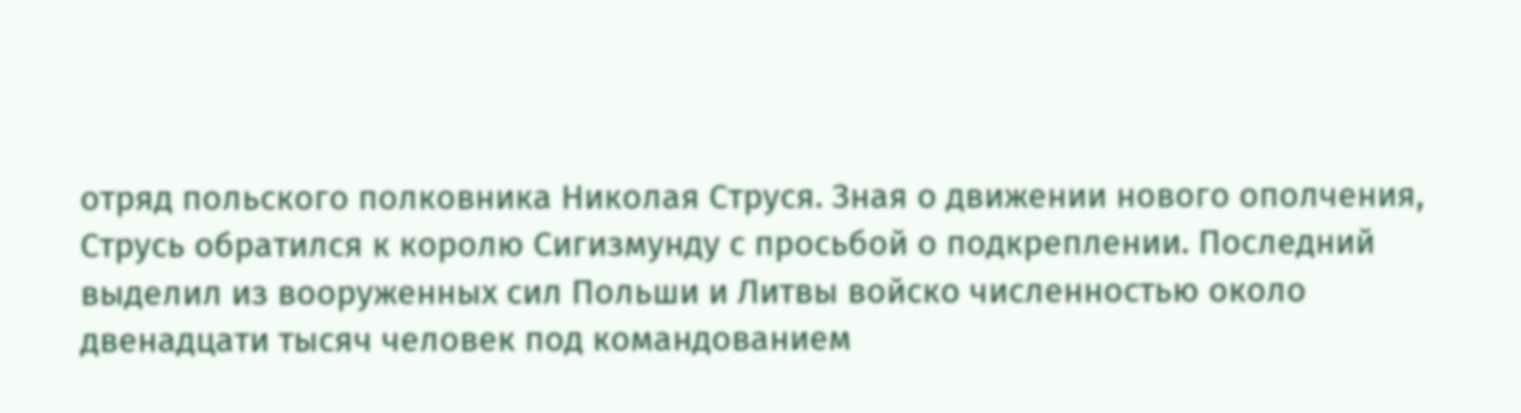отряд польского полковника Николая Струся. Зная о движении нового ополчения, Струсь обратился к королю Сигизмунду с просьбой о подкреплении. Последний выделил из вооруженных сил Польши и Литвы войско численностью около двенадцати тысяч человек под командованием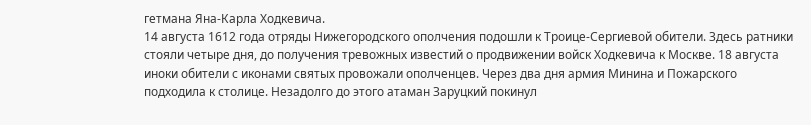гетмана Яна-Карла Ходкевича.
14 августа 1612 года отряды Нижегородского ополчения подошли к Троице-Сергиевой обители. Здесь ратники стояли четыре дня, до получения тревожных известий о продвижении войск Ходкевича к Москве. 18 августа иноки обители с иконами святых провожали ополченцев. Через два дня армия Минина и Пожарского подходила к столице. Незадолго до этого атаман Заруцкий покинул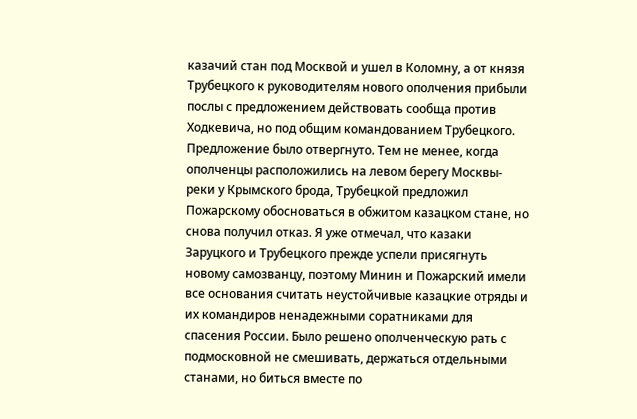казачий стан под Москвой и ушел в Коломну, а от князя Трубецкого к руководителям нового ополчения прибыли послы с предложением действовать сообща против Ходкевича, но под общим командованием Трубецкого. Предложение было отвергнуто. Тем не менее, когда ополченцы расположились на левом берегу Москвы-реки у Крымского брода, Трубецкой предложил Пожарскому обосноваться в обжитом казацком стане, но снова получил отказ. Я уже отмечал, что казаки Заруцкого и Трубецкого прежде успели присягнуть новому самозванцу, поэтому Минин и Пожарский имели все основания считать неустойчивые казацкие отряды и их командиров ненадежными соратниками для спасения России. Было решено ополченческую рать с подмосковной не смешивать, держаться отдельными станами, но биться вместе по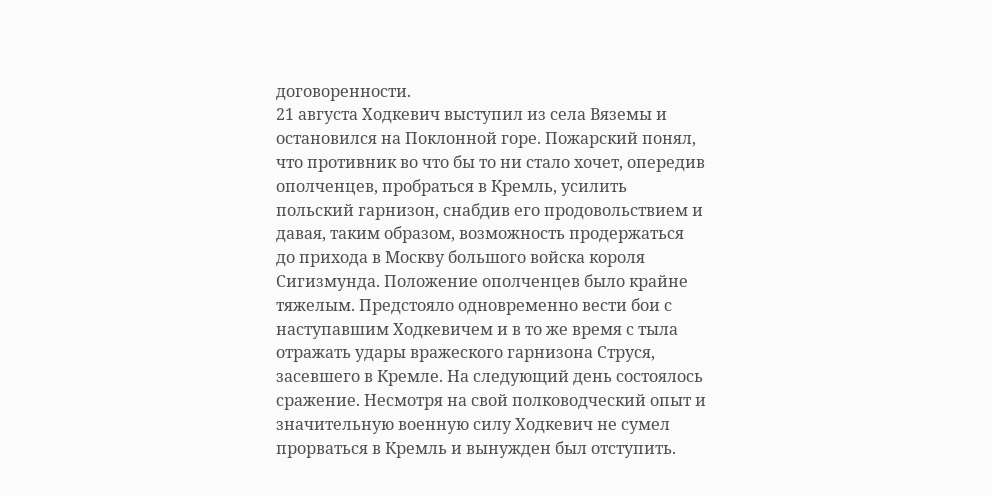договоренности.
21 августа Ходкевич выступил из села Вяземы и остановился на Поклонной горе. Пожарский понял, что противник во что бы то ни стало хочет, опередив ополченцев, пробраться в Кремль, усилить польский гарнизон, снабдив его продовольствием и давая, таким образом, возможность продержаться до прихода в Москву большого войска короля Сигизмунда. Положение ополченцев было крайне тяжелым. Предстояло одновременно вести бои с наступавшим Ходкевичем и в то же время с тыла отражать удары вражеского гарнизона Струся, засевшего в Кремле. На следующий день состоялось сражение. Несмотря на свой полководческий опыт и значительную военную силу Ходкевич не сумел прорваться в Кремль и вынужден был отступить.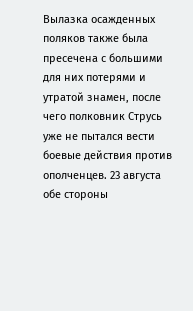Вылазка осажденных поляков также была пресечена с большими для них потерями и утратой знамен, после чего полковник Струсь уже не пытался вести боевые действия против ополченцев. 23 августа обе стороны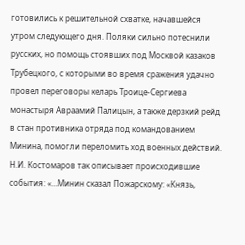готовились к решительной схватке, начавшейся утром следующего дня. Поляки сильно потеснили русских, но помощь стоявших под Москвой казаков Трубецкого, с которыми во время сражения удачно провел переговоры келарь Троице-Сергиева монастыря Авраамий Палицын, а также дерзкий рейд в стан противника отряда под командованием Минина, помогли переломить ход военных действий. Н.И. Костомаров так описывает происходившие события: «…Минин сказал Пожарскому: «Князь,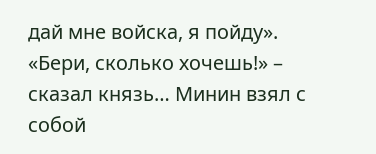дай мне войска, я пойду».
«Бери, сколько хочешь!» – сказал князь… Минин взял с собой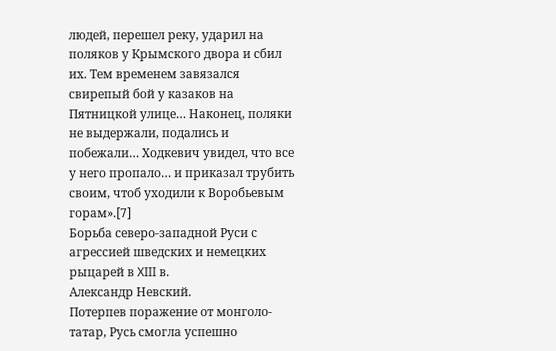людей, перешел реку, ударил на поляков у Крымского двора и сбил их. Тем временем завязался свирепый бой у казаков на Пятницкой улице… Наконец, поляки не выдержали, подались и побежали… Ходкевич увидел, что все у него пропало… и приказал трубить своим, чтоб уходили к Воробьевым горам».[7]
Борьба северо-западной Руси с агрессией шведских и немецких рыцарей в XIII в.
Александр Невский.
Потерпев поражение от монголо-татар, Русь смогла успешно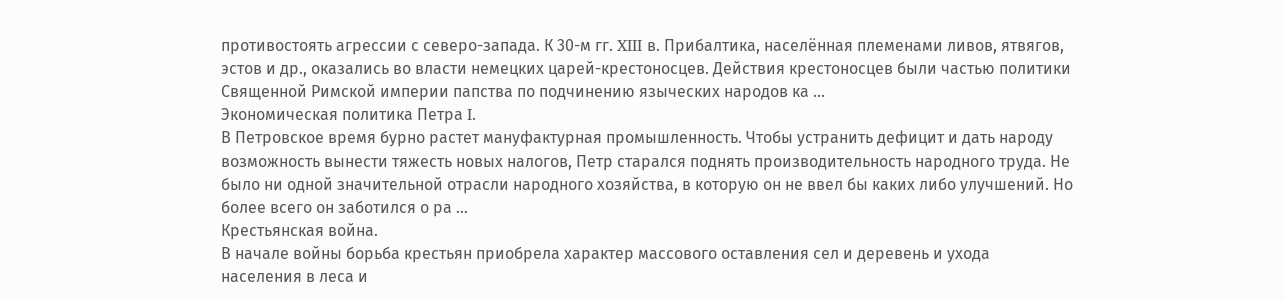противостоять агрессии с северо-запада. К 30-м гг. XIII в. Прибалтика, населённая племенами ливов, ятвягов, эстов и др., оказались во власти немецких царей-крестоносцев. Действия крестоносцев были частью политики Священной Римской империи папства по подчинению языческих народов ка ...
Экономическая политика Петра I.
В Петровское время бурно растет мануфактурная промышленность. Чтобы устранить дефицит и дать народу возможность вынести тяжесть новых налогов, Петр старался поднять производительность народного труда. Не было ни одной значительной отрасли народного хозяйства, в которую он не ввел бы каких либо улучшений. Но более всего он заботился о ра ...
Крестьянская война.
В начале войны борьба крестьян приобрела характер массового оставления сел и деревень и ухода населения в леса и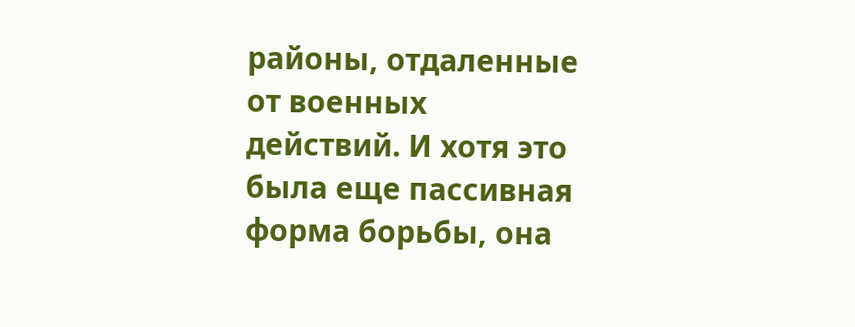районы, отдаленные от военных действий. И хотя это была еще пассивная форма борьбы, она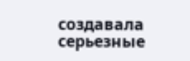создавала серьезные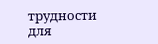трудности для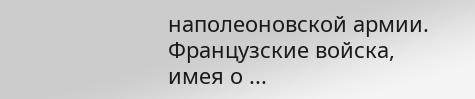наполеоновской армии. Французские войска, имея о ...